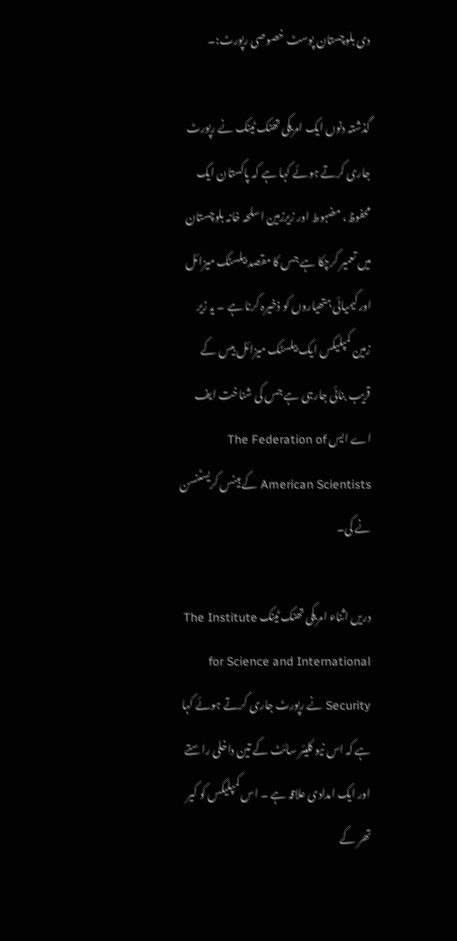دی بلوچستان پوسٹ خصوصی رپورٹ:۔

گذشتہ دنوں ایک امریکی تھنک ٹینک نے رپورٹ جاری کرتے ہوئے کہا ہے کہ پاکستان ایک محفوظ، مضبوط اور زیرزمین اسلحہ خانہ بلوچستان میں تعمیر کرچکا ہے جس کا مقصد بیلسٹک میزائل اور کیمیائی ہتھیاروں کو ذخیرہ کرنا ہے ۔ یہ زیر زمین کمپلیکس ایک بیلسٹک میزائل بیس کے قریب بنائی جارہی ہے جس کی شناخت ایف اے ایس The Federation of American Scientists کے ہینس کریسٹنسن نے کی۔

دریں اثناء امریکی تھنک ٹینک The Institute for Science and International Security نے رپورٹ جاری کرتے ہوئے کہا ہے کہ اس نیو کلیئر سائٹ کے تین داخلی راستے اور ایک امدادی علاقہ ہے ۔ اس کمپلیکس کو کیر تھر کے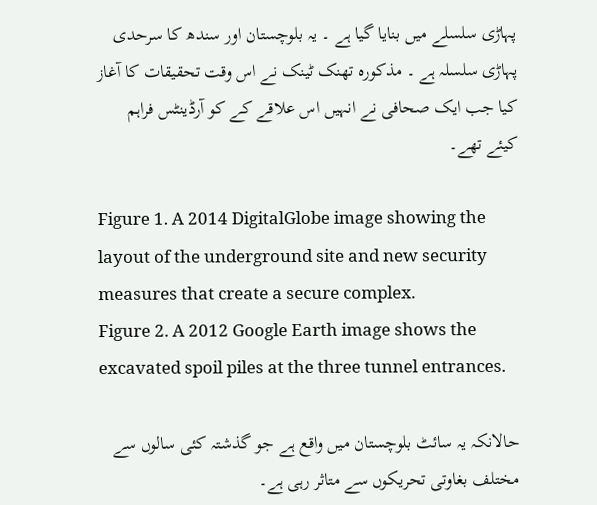پہاڑی سلسلے میں بنایا گیا ہے ۔ یہ بلوچستان اور سندھ کا سرحدی پہاڑی سلسلہ ہے ۔ مذکورہ تھنک ٹینک نے اس وقت تحقیقات کا آغاز کیا جب ایک صحافی نے انہیں اس علاقے کے کو آرڈینٹس فراہم کیئے تھے۔

Figure 1. A 2014 DigitalGlobe image showing the layout of the underground site and new security measures that create a secure complex.
Figure 2. A 2012 Google Earth image shows the excavated spoil piles at the three tunnel entrances.

حالانکہ یہ سائٹ بلوچستان میں واقع ہے جو گذشتہ کئی سالوں سے مختلف بغاوتی تحریکوں سے متاثر رہی ہے۔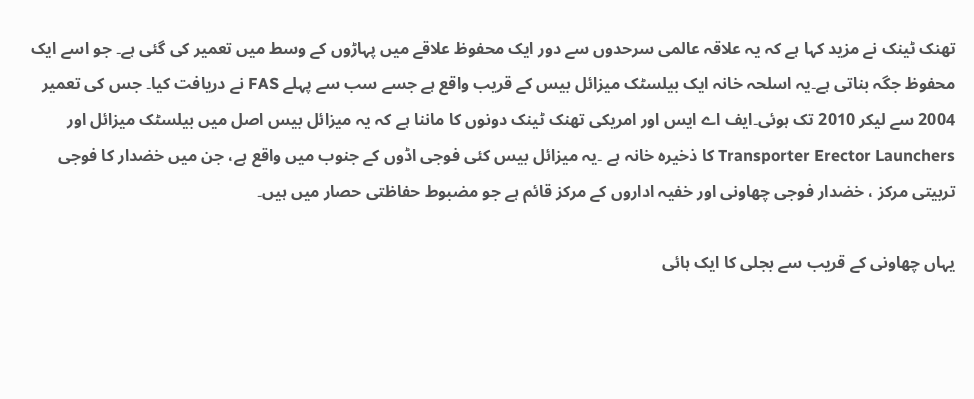تھنک ٹینک نے مزید کہا ہے کہ یہ علاقہ عالمی سرحدوں سے دور ایک محفوظ علاقے میں پہاڑوں کے وسط میں تعمیر کی گئی ہے۔ جو اسے ایک محفوظ جگہ بناتی ہے۔یہ اسلحہ خانہ ایک بیلسٹک میزائل بیس کے قریب واقع ہے جسے سب سے پہلے FAS نے دریافت کیا۔ جس کی تعمیر 2004 سے لیکر 2010 تک ہوئی۔ایف اے ایس اور امریکی تھنک ٹینک دونوں کا ماننا ہے کہ یہ میزائل بیس اصل میں بیلسٹک میزائل اور Transporter Erector Launchers کا ذخیرہ خانہ ہے ۔یہ میزائل بیس کئی فوجی اڈوں کے جنوب میں واقع ہے، جن میں خضدار کا فوجی تربیتی مرکز ، خضدار فوجی چھاونی اور خفیہ اداروں کے مرکز قائم ہے جو مضبوط حفاظتی حصار میں ہیں۔

یہاں چھاونی کے قریب سے بجلی کا ایک ہائی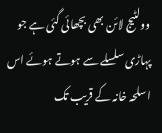وولٹیج لائن بھی بچھائی گئی ہے جو پہاڑی سلسلے سے ہوتے ہوئے اس اسلحہ خانہ کے قریب تک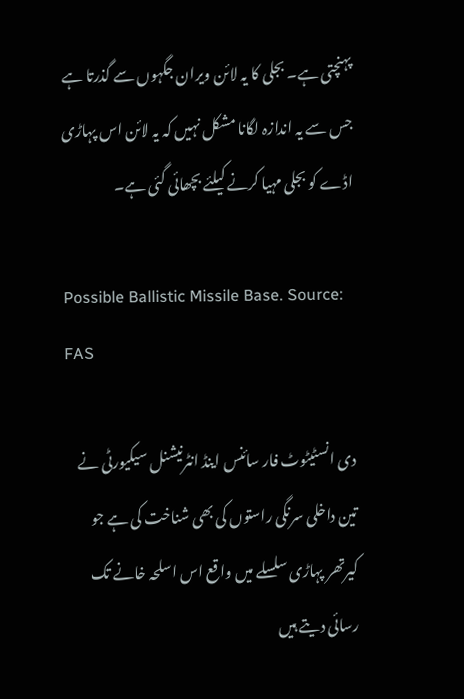پہنچتی ہے۔ بجلی کا یہ لائن ویران جگہوں سے گذرتا ہے جس سے یہ اندازہ لگانا مشکل نہیں کہ یہ لائن اس پہاڑی اڈے کو بجلی مہیا کرنے کیلئے بچھائی گئی ہے۔

Possible Ballistic Missile Base. Source: FAS

دی انسٹیٹوٹ فار سائنس اینڈ انٹرنیشنل سیکیورٹی نے تین داخلی سرنگی راستوں کی بھی شناخت کی ہے جو کیرتھر پہاڑی سلسلے میں واقع اس اسلحہ خانے تک رسائی دیتے ہیں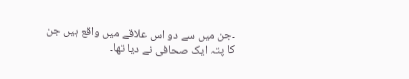۔جن میں سے دو اس علاقے میں واقع ہیں جن کا پتہ ایک صحافی نے دیا تھا۔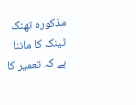مذکورہ تھنک ٹینک کا ماننا ہے کہ تعمیر کا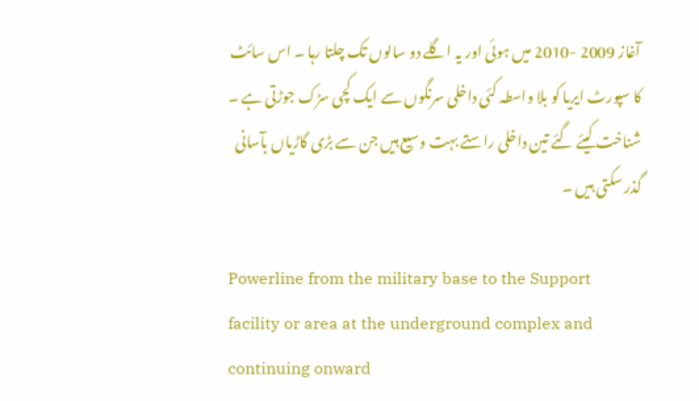آغاز 2009 -2010 میں ہوئی اور یہ اگلے دو سالوں تک چلتا رہا ۔ اس سائٹ کا سپورٹ ایریا کو بلا واسطہ کئی داخلی سرنگوں سے ایک کچی سڑک جوڑتی ہے ۔ شناخت کیئے گئے تین داخلی راستے بہت وسیع ہیں جن سے بڑی گاڑیاں بآسانی گذر سکتی ہیں ۔

Powerline from the military base to the Support facility or area at the underground complex and continuing onward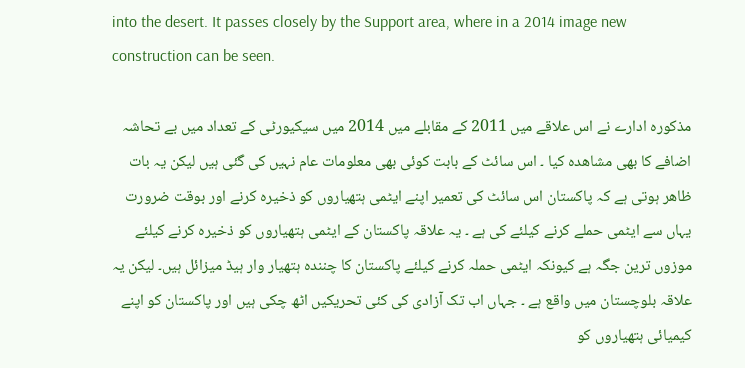into the desert. It passes closely by the Support area, where in a 2014 image new construction can be seen.

مذکورہ ادارے نے اس علاقے میں 2011 کے مقابلے میں 2014 میں سیکیورٹی کے تعداد میں بے تحاشہ اضافے کا بھی مشاھدہ کیا ۔ اس سائٹ کے بابت کوئی بھی معلومات عام نہیں کی گئی ہیں لیکن یہ بات ظاھر ہوتی ہے کہ پاکستان اس سائٹ کی تعمیر اپنے ایٹمی ہتھیاروں کو ذخیرہ کرنے اور بوقت ضرورت یہاں سے ایٹمی حملے کرنے کیلئے کی ہے ۔ یہ علاقہ پاکستان کے ایٹمی ہتھیاروں کو ذخیرہ کرنے کیلئے موزوں ترین جگہ ہے کیونکہ ایٹمی حملہ کرنے کیلئے پاکستان کا چنندہ ہتھیار وار ہیڈ میزائل ہیں۔ لیکن یہ علاقہ بلوچستان میں واقع ہے ۔ جہاں اب تک آزادی کی کئی تحریکیں اٹھ چکی ہیں اور پاکستان کو اپنے کیمیائی ہتھیاروں کو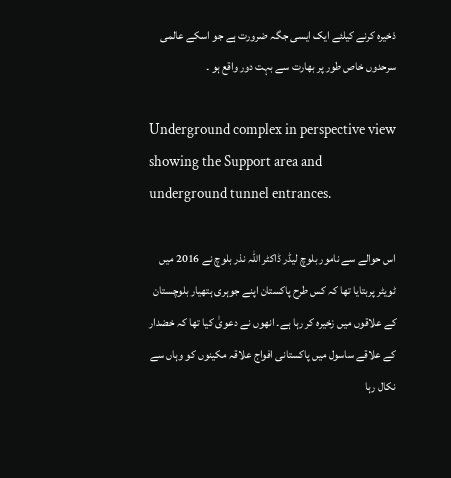ذخیرہ کرنے کیلئے ایک ایسی جگہ ضرورت ہے جو اسکے عالمی سرحدوں خاص طور پر بھارت سے بہت دور واقع ہو ۔

Underground complex in perspective view showing the Support area and underground tunnel entrances.

اس حوالے سے نامور بلوچ لیڈر ڈاکٹر اللہ نذر بلوچ نے 2016 میں ٹویٹر پربتایا تھا کہ کس طرح پاکستان اپنے جوہری ہتھیار بلوچستان کے علاقوں میں زخیرہ کر رہا ہے۔ انھوں نے دعویٰ کیا تھا کہ خضدار کے علاقے ساسول میں پاکستانی افواج علاقہ مکینوں کو وہاں سے نکال رہا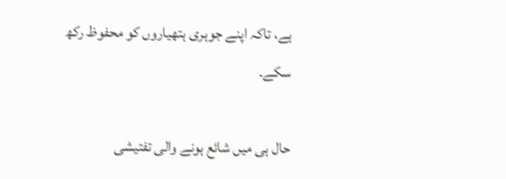ہے، تاکہ اپنے جوہری ہتھیاروں کو محفوظ رکھ سکے۔

حال ہی میں شائع ہونے والی تفتیشی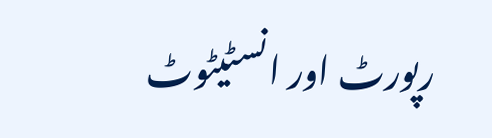رپورٹ اور انسٹیٹوٹ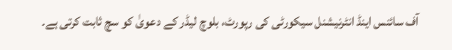آف سائنس اینڈ انٹرنیشنل سیکورٹی کی رپورٹ، بلوچ لیڈر کے دعویٰ کو سچ ثابت کرتی ہے۔